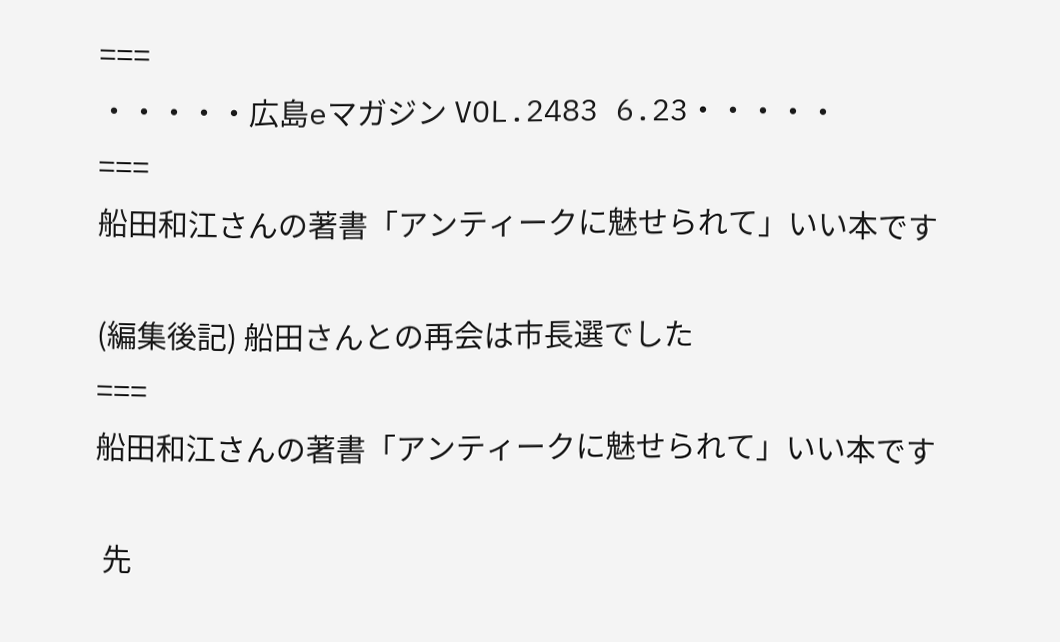===
・・・・・広島eマガジン VOL.2483 6.23・・・・・
===
船田和江さんの著書「アンティークに魅せられて」いい本です

(編集後記) 船田さんとの再会は市長選でした
===
船田和江さんの著書「アンティークに魅せられて」いい本です

 先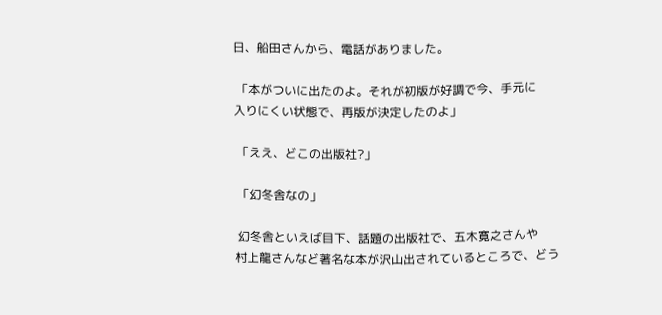日、船田さんから、電話がありました。

 「本がついに出たのよ。それが初版が好調で今、手元に
入りにくい状態で、再版が決定したのよ」

 「ええ、どこの出版社?」

 「幻冬舎なの」

 幻冬舎といえば目下、話題の出版社で、五木寛之さんや
村上龍さんなど著名な本が沢山出されているところで、どう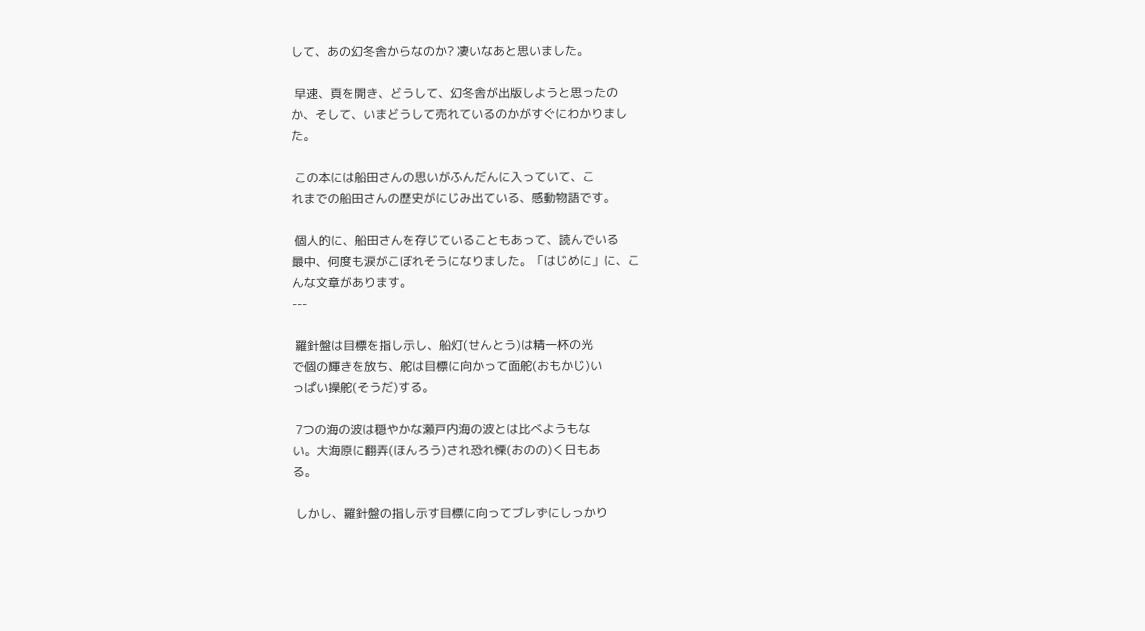して、あの幻冬舎からなのか? 凄いなあと思いました。

 早速、頁を開き、どうして、幻冬舎が出版しようと思ったの
か、そして、いまどうして売れているのかがすぐにわかりまし
た。

 この本には船田さんの思いがふんだんに入っていて、こ
れまでの船田さんの歴史がにじみ出ている、感動物語です。

 個人的に、船田さんを存じていることもあって、読んでいる
最中、何度も涙がこぼれそうになりました。「はじめに」に、こ
んな文章があります。
---

 羅針盤は目標を指し示し、船灯(せんとう)は精一杯の光
で個の輝きを放ち、舵は目標に向かって面舵(おもかじ)い
っぱい操舵(そうだ)する。

 7つの海の波は穏やかな瀬戸内海の波とは比べようもな
い。大海原に翻弄(ほんろう)され恐れ慄(おのの)く日もあ
る。

 しかし、羅針盤の指し示す目標に向ってブレずにしっかり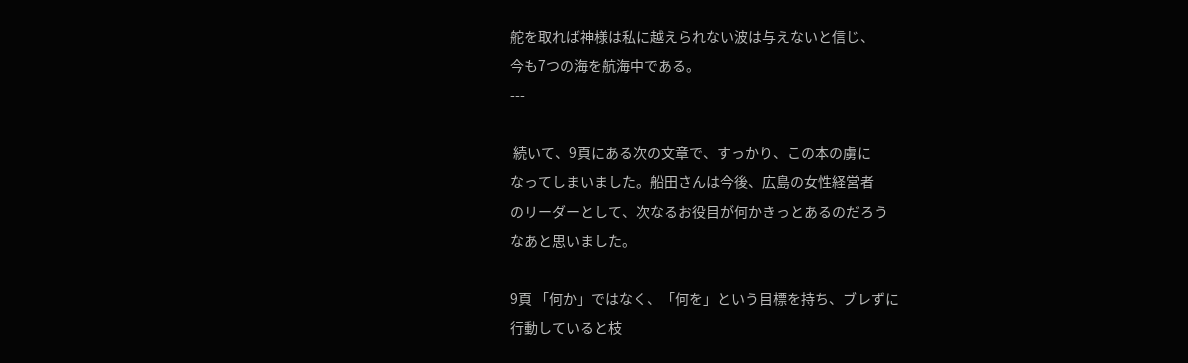舵を取れば神様は私に越えられない波は与えないと信じ、
今も7つの海を航海中である。
---

 続いて、9頁にある次の文章で、すっかり、この本の虜に
なってしまいました。船田さんは今後、広島の女性経営者
のリーダーとして、次なるお役目が何かきっとあるのだろう
なあと思いました。

9頁 「何か」ではなく、「何を」という目標を持ち、ブレずに
行動していると枝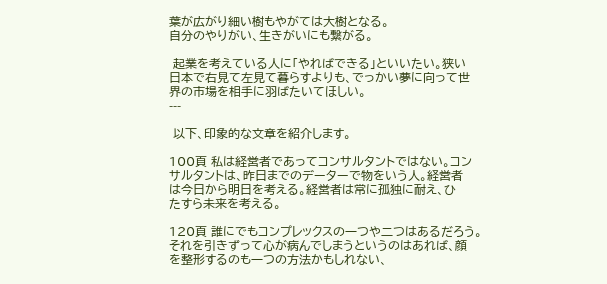葉が広がり細い樹もやがては大樹となる。
自分のやりがい、生きがいにも繋がる。

 起業を考えている人に「やればできる」といいたい。狭い
日本で右見て左見て暮らすよりも、でっかい夢に向って世
界の市場を相手に羽ばたいてほしい。
---

 以下、印象的な文章を紹介します。

100頁 私は経営者であってコンサルタントではない。コン
サルタントは、昨日までのデーターで物をいう人。経営者
は今日から明日を考える。経営者は常に孤独に耐え、ひ
たすら未来を考える。

120頁 誰にでもコンプレックスの一つや二つはあるだろう。
それを引きずって心が病んでしまうというのはあれば、顔
を整形するのも一つの方法かもしれない、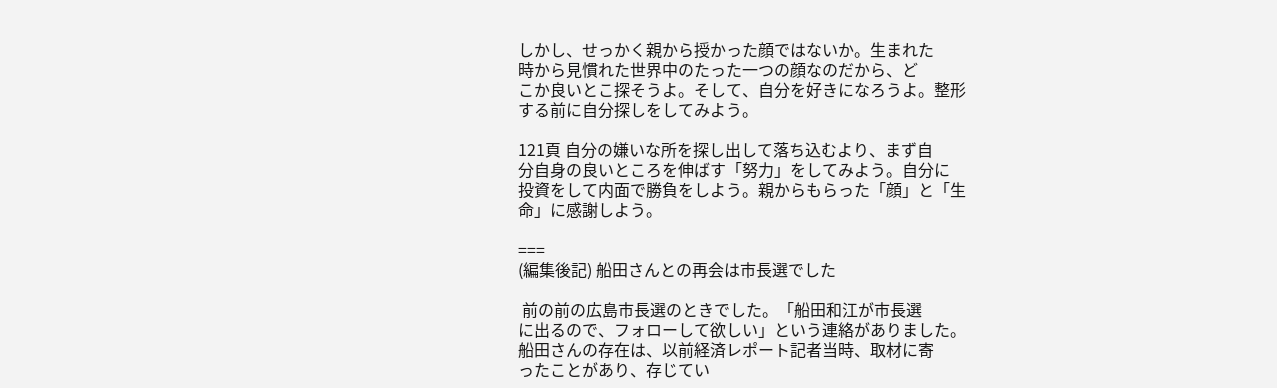しかし、せっかく親から授かった顔ではないか。生まれた
時から見慣れた世界中のたった一つの顔なのだから、ど
こか良いとこ探そうよ。そして、自分を好きになろうよ。整形
する前に自分探しをしてみよう。

121頁 自分の嫌いな所を探し出して落ち込むより、まず自
分自身の良いところを伸ばす「努力」をしてみよう。自分に
投資をして内面で勝負をしよう。親からもらった「顔」と「生
命」に感謝しよう。

===
(編集後記) 船田さんとの再会は市長選でした

 前の前の広島市長選のときでした。「船田和江が市長選
に出るので、フォローして欲しい」という連絡がありました。
船田さんの存在は、以前経済レポート記者当時、取材に寄
ったことがあり、存じてい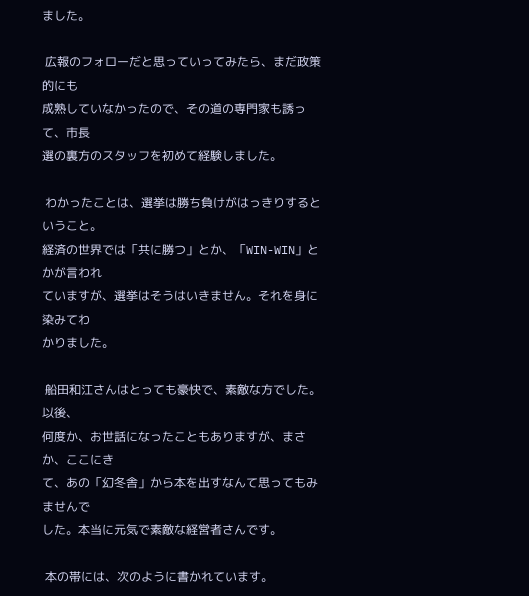ました。

 広報のフォローだと思っていってみたら、まだ政策的にも
成熟していなかったので、その道の専門家も誘って、市長
選の裏方のスタッフを初めて経験しました。

 わかったことは、選挙は勝ち負けがはっきりするということ。
経済の世界では「共に勝つ」とか、「WIN-WIN」とかが言われ
ていますが、選挙はそうはいきません。それを身に染みてわ
かりました。

 船田和江さんはとっても豪快で、素敵な方でした。以後、
何度か、お世話になったこともありますが、まさか、ここにき
て、あの「幻冬舎」から本を出すなんて思ってもみませんで
した。本当に元気で素敵な経営者さんです。

 本の帯には、次のように書かれています。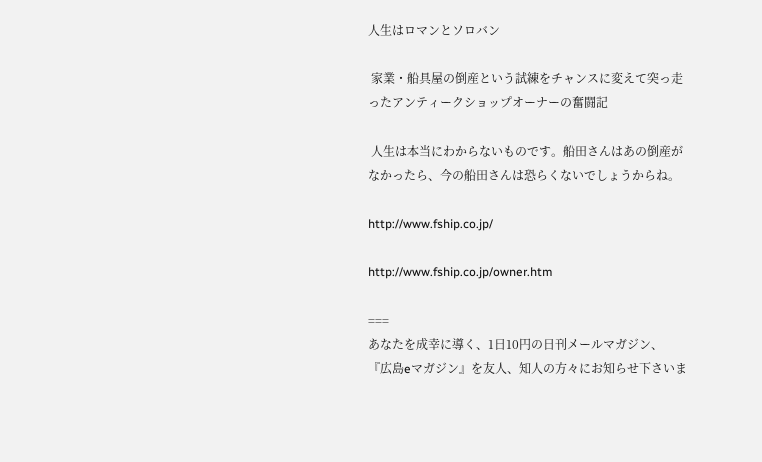人生はロマンとソロバン

 家業・船具屋の倒産という試練をチャンスに変えて突っ走
ったアンティークショップオーナーの奮闘記

 人生は本当にわからないものです。船田さんはあの倒産が
なかったら、今の船田さんは恐らくないでしょうからね。

http://www.fship.co.jp/

http://www.fship.co.jp/owner.htm

===
あなたを成幸に導く、1日10円の日刊メールマガジン、
『広島eマガジン』を友人、知人の方々にお知らせ下さいま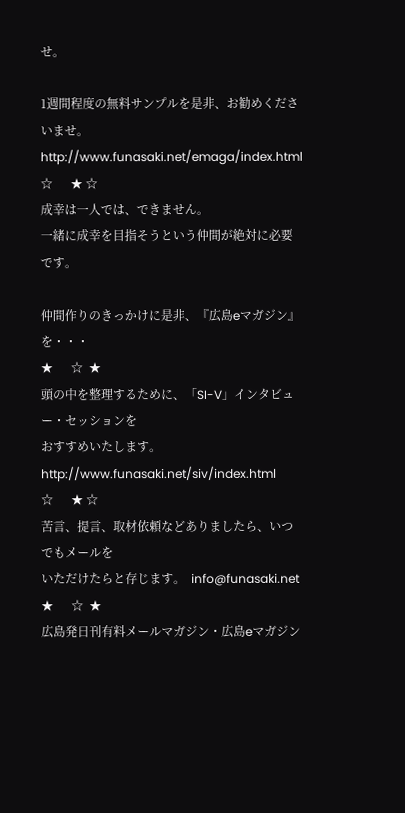せ。

1週間程度の無料サンプルを是非、お勧めくださいませ。
http://www.funasaki.net/emaga/index.html
☆      ★ ☆
成幸は一人では、できません。
一緒に成幸を目指そうという仲間が絶対に必要です。

仲間作りのきっかけに是非、『広島eマガジン』を・・・
★      ☆  ★
頭の中を整理するために、「SI-V」インタビュー・セッションを
おすすめいたします。
http://www.funasaki.net/siv/index.html
☆      ★ ☆
苦言、提言、取材依頼などありましたら、いつでもメールを
いただけたらと存じます。  info@funasaki.net
★      ☆  ★
広島発日刊有料メールマガジン・広島eマガジン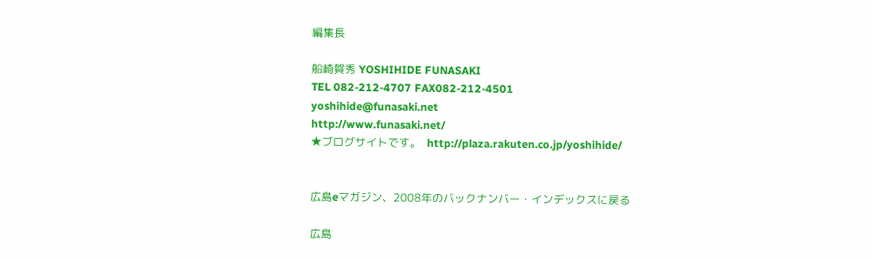編集長

船崎賀秀 YOSHIHIDE FUNASAKI
TEL 082-212-4707 FAX082-212-4501
yoshihide@funasaki.net
http://www.funasaki.net/
★ブログサイトです。  http://plaza.rakuten.co.jp/yoshihide/


広島eマガジン、2008年のバックナンバー・インデックスに戻る

広島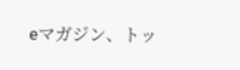eマガジン、トッ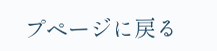プページに戻る